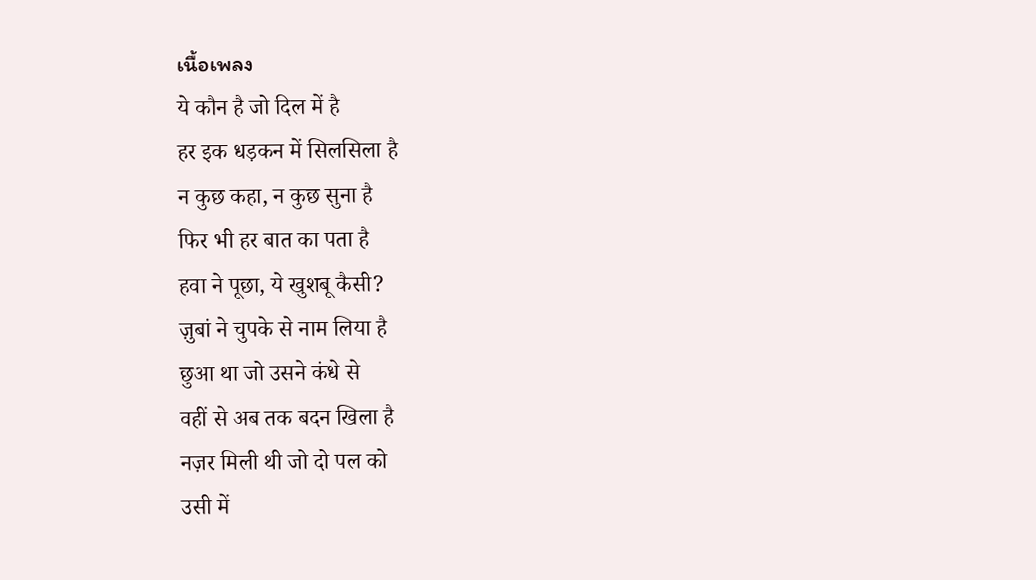เนื้อเพลง
ये कौन है जो दिल में है
हर इक धड़कन में सिलसिला है
न कुछ कहा, न कुछ सुना है
फिर भी हर बात का पता है
हवा ने पूछा, ये खुशबू कैसी?
ज़ुबां ने चुपके से नाम लिया है
छुआ था जो उसने कंधे से
वहीं से अब तक बदन खिला है
नज़र मिली थी जो दो पल को
उसी में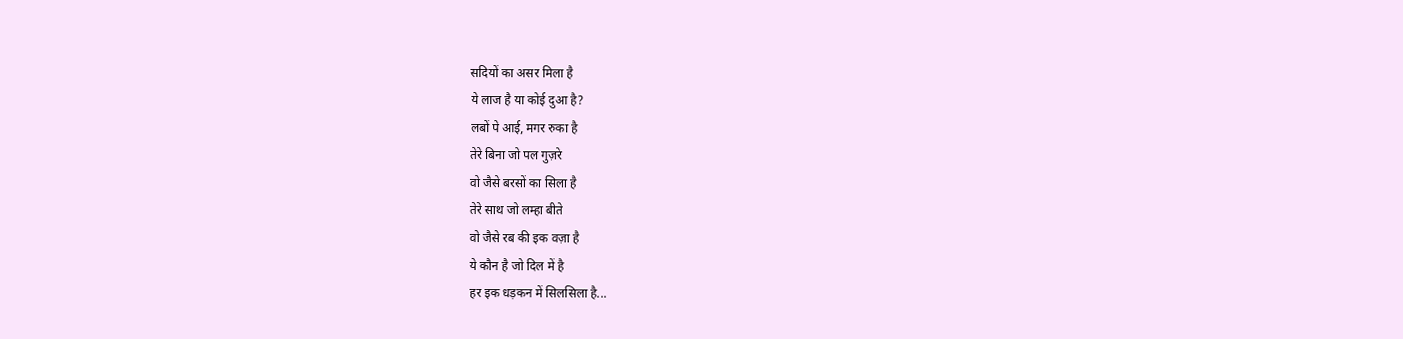सदियों का असर मिला है
ये लाज है या कोई दुआ है?
लबों पे आई, मगर रुका है
तेरे बिना जो पल गुज़रे
वो जैसे बरसों का सिला है
तेरे साथ जो लम्हा बीते
वो जैसे रब की इक वज़ा है
ये कौन है जो दिल में है
हर इक धड़कन में सिलसिला है...